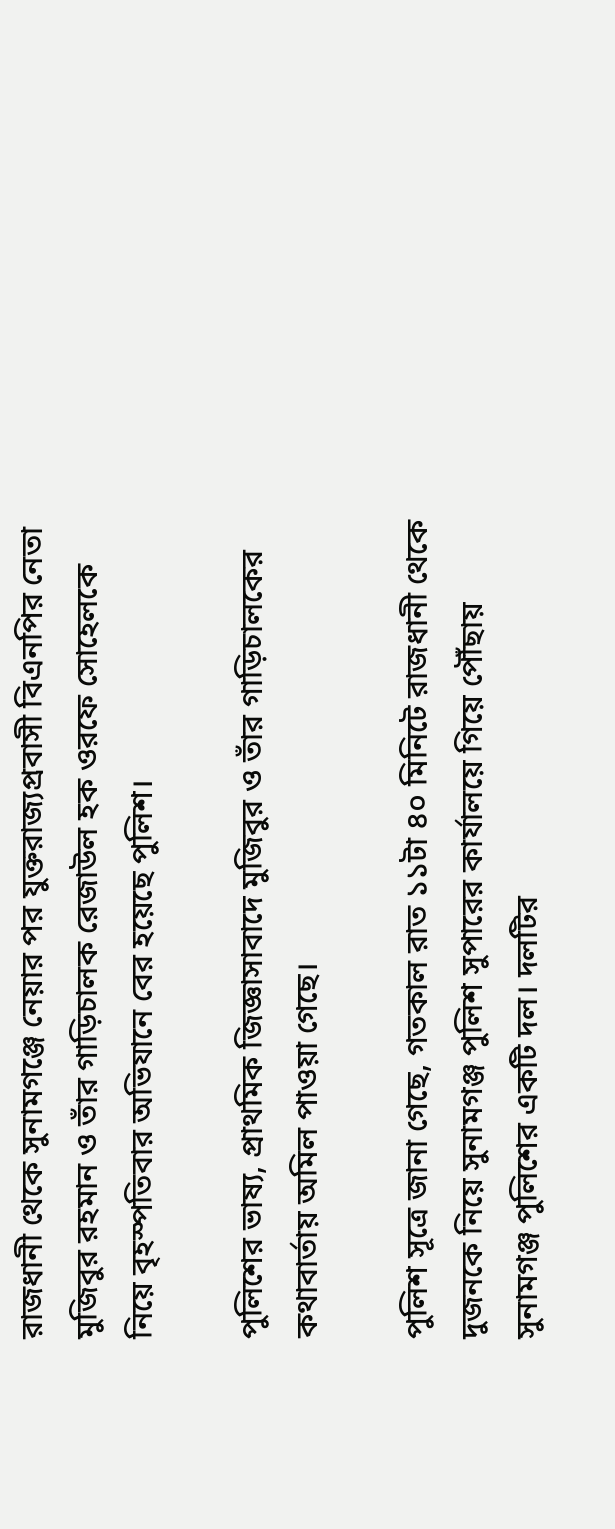রাজধানী থেকে সুনামগঞ্জে নেয়ার পর যুক্তরাজ্যপ্রবাসী বিএনপির নেতা মুজিবুর রহমান ও তাঁর গাড়িচালক রেজাউল হক ওরফে সোহেলকে নিয়ে বৃহস্পতিবার অভিযানে বের হয়েছে পুলিশ।

পুলিশের ভাষ্য, প্রাথমিক জিজ্ঞাসাবাদে মুজিবুর ও তাঁর গাড়িচালকের কথাবার্তায় অমিল পাওয়া গেছে।

পুলিশ সূত্রে জানা গেছে, গতকাল রাত ১১টা ৪০ মিনিটে রাজধানী থেকে দুজনকে নিয়ে সুনামগঞ্জ পুলিশ সুপারের কার্যালয়ে গিয়ে পৌঁছায় সুনামগঞ্জ পুলিশের একটি দল। দলটির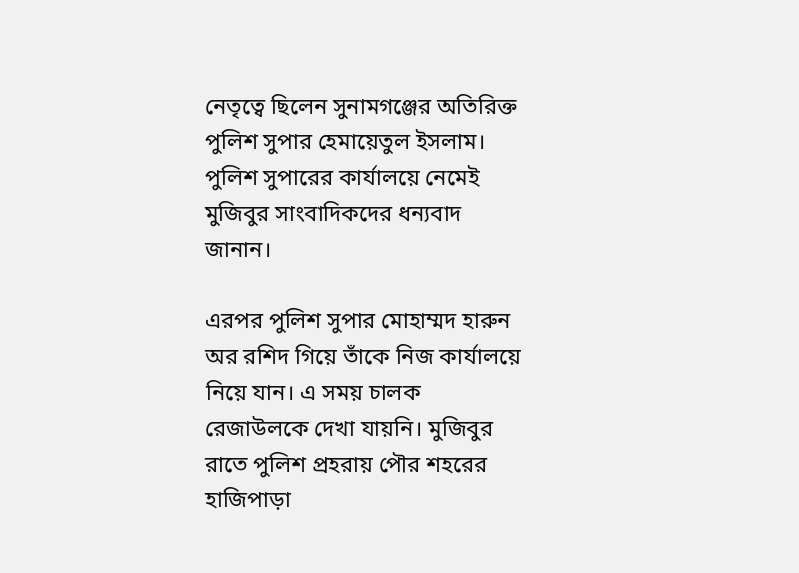নেতৃত্বে ছিলেন সুনামগঞ্জের অতিরিক্ত পুলিশ সুপার হেমায়েতুল ইসলাম। পুলিশ সুপারের কার্যালয়ে নেমেই মুজিবুর সাংবাদিকদের ধন্যবাদ জানান।

এরপর পুলিশ সুপার মোহাম্মদ হারুন অর রশিদ গিয়ে তাঁকে নিজ কার্যালয়ে নিয়ে যান। এ সময় চালক রেজাউলকে দেখা যায়নি। মুজিবুর রাতে পুলিশ প্রহরায় পৌর শহরের হাজিপাড়া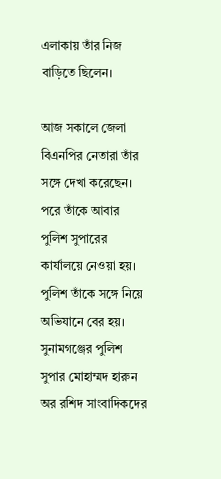এলাকায় তাঁর নিজ বাড়িতে ছিলেন।

আজ সকালে জেলা বিএনপির নেতারা তাঁর সঙ্গে দেখা করেছেন। পরে তাঁকে আবার পুলিশ সুপারের কার্যালয়ে নেওয়া হয়। পুলিশ তাঁকে সঙ্গে নিয়ে অভিযানে বের হয়।
সুনামগঞ্জের পুলিশ সুপার মোহাম্মদ হারুন অর রশিদ সাংবাদিকদের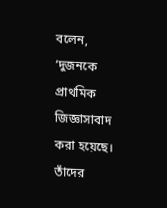বলেন, ‘দুজনকে প্রাথমিক জিজ্ঞাসাবাদ করা হয়েছে। তাঁদের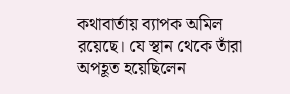কথাবার্তায় ব্যাপক অমিল রয়েছে। যে স্থান থেকে তাঁরা অপহূত হয়েছিলেন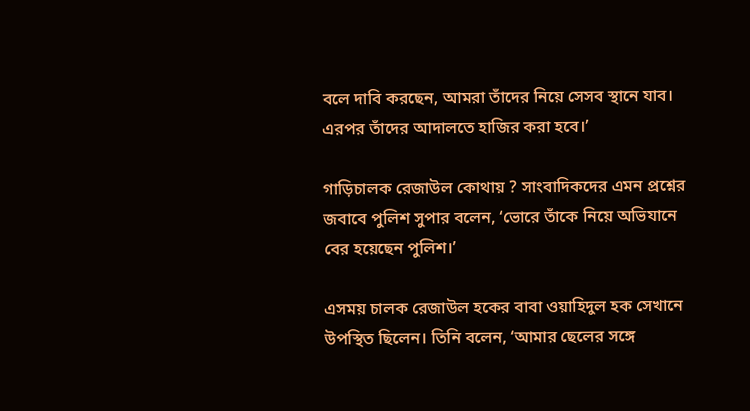বলে দাবি করছেন, আমরা তাঁদের নিয়ে সেসব স্থানে যাব। এরপর তাঁদের আদালতে হাজির করা হবে।’

গাড়িচালক রেজাউল কোথায় ? সাংবাদিকদের এমন প্রশ্নের জবাবে পুলিশ সুপার বলেন, ‘ভোরে তাঁকে নিয়ে অভিযানে বের হয়েছেন পুলিশ।’

এসময় চালক রেজাউল হকের বাবা ওয়াহিদুল হক সেখানে উপস্থিত ছিলেন। তিনি বলেন, ‘আমার ছেলের সঙ্গে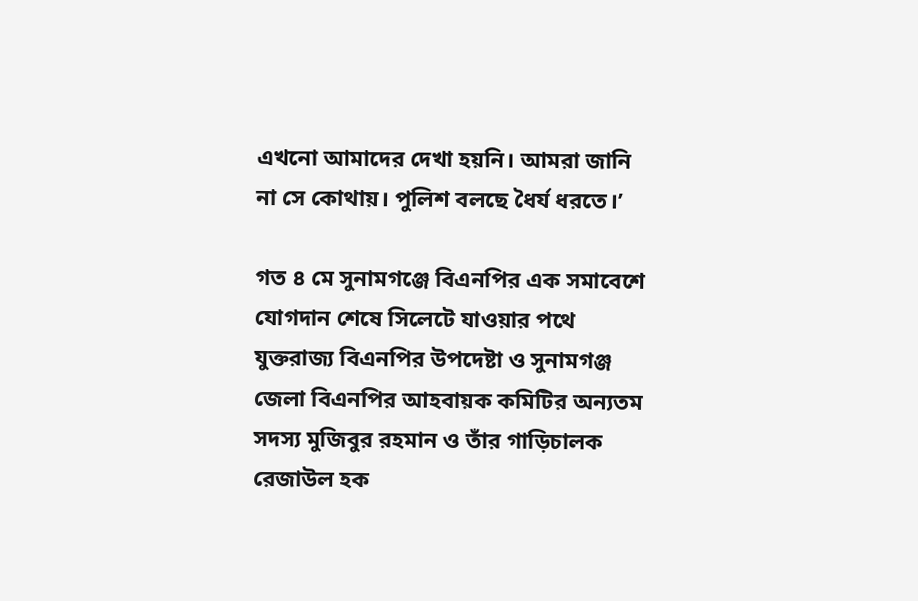এখনো আমাদের দেখা হয়নি। আমরা জানি না সে কোথায়। পুলিশ বলছে ধৈর্য ধরতে।’

গত ৪ মে সুনামগঞ্জে বিএনপির এক সমাবেশে যোগদান শেষে সিলেটে যাওয়ার পথে যুক্তরাজ্য বিএনপির উপদেষ্টা ও সুনামগঞ্জ জেলা বিএনপির আহবায়ক কমিটির অন্যতম সদস্য মুজিবুর রহমান ও তাঁর গাড়িচালক রেজাউল হক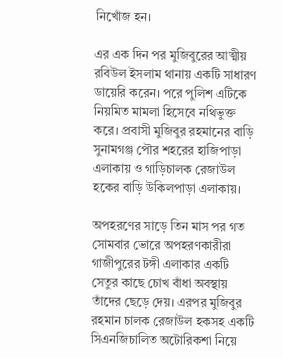নিখোঁজ হন।

এর এক দিন পর মুজিবুরের আত্মীয় রবিউল ইসলাম থানায় একটি সাধারণ ডায়েরি করেন। পরে পুলিশ এটিকে নিয়মিত মামলা হিসেবে নথিভুক্ত করে। প্রবাসী মুজিবুর রহমানের বাড়ি সুনামগঞ্জ পৌর শহরের হাজিপাড়া এলাকায় ও গাড়িচালক রেজাউল হকের বাড়ি উকিলপাড়া এলাকায়।

অপহরণের সাড়ে তিন মাস পর গত সোমবার ভোরে অপহরণকারীরা গাজীপুরের টঙ্গী এলাকার একটি সেতুর কাছে চোখ বাঁধা অবস্থায় তাঁদের ছেড়ে দেয়। এরপর মুজিবুর রহমান চালক রেজাউল হকসহ একটি সিএনজিচালিত অটোরিকশা নিয়ে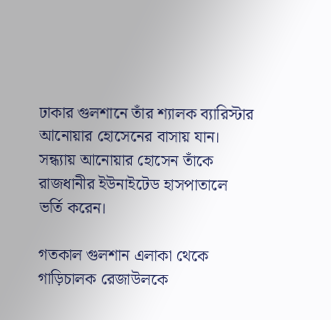ঢাকার গুলশানে তাঁর শ্যালক ব্যারিস্টার আনোয়ার হোসেনের বাসায় যান। সন্ধ্যায় আনোয়ার হোসেন তাঁকে রাজধানীর ইউনাইটেড হাসপাতালে ভর্তি করেন।

গতকাল গুলশান এলাকা থেকে গাড়িচালক রেজাউলকে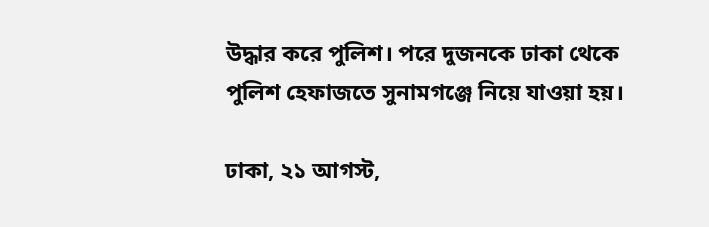উদ্ধার করে পুলিশ। পরে দুজনকে ঢাকা থেকে পুলিশ হেফাজতে সুনামগঞ্জে নিয়ে যাওয়া হয়।

ঢাকা, ২১ আগস্ট,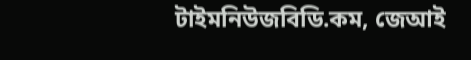টাইমনিউজবিডি.কম, জেআই